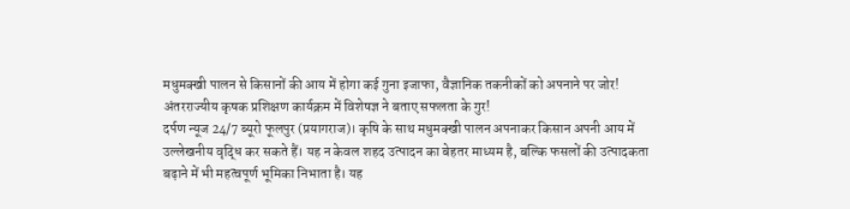मधुमक्खी पालन से किसानों की आय में होगा कई गुना इजाफा, वैज्ञानिक तकनीकों को अपनाने पर जोर!
अंतरराज्यीय कृषक प्रशिक्षण कार्यक्रम में विशेषज्ञ ने बताए सफलता के गुर!
दर्पण न्यूज 24/7 ब्यूरो फूलपुर (प्रयागराज)। कृषि के साथ मधुमक्खी पालन अपनाकर किसान अपनी आय में उल्लेखनीय वृद्धि कर सकते हैं। यह न केवल शहद उत्पादन का बेहतर माध्यम है, बल्कि फसलों की उत्पादकता बढ़ाने में भी महत्वपूर्ण भूमिका निभाता है। यह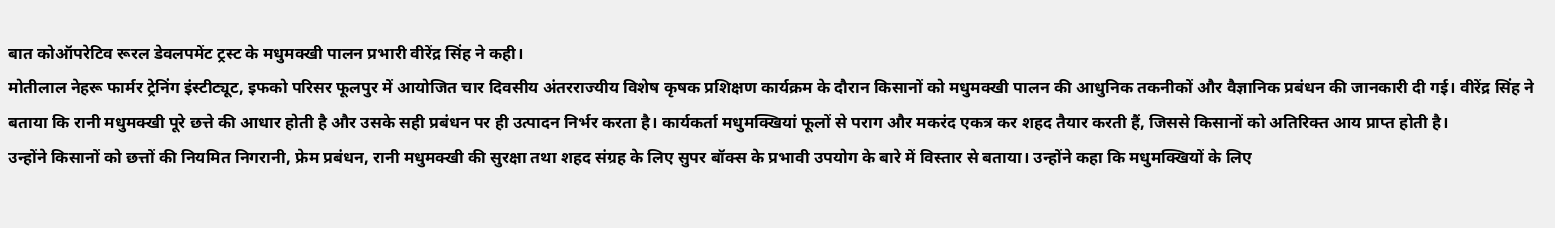बात कोऑपरेटिव रूरल डेवलपमेंट ट्रस्ट के मधुमक्खी पालन प्रभारी वीरेंद्र सिंह ने कही।
मोतीलाल नेहरू फार्मर ट्रेनिंग इंस्टीट्यूट, इफको परिसर फूलपुर में आयोजित चार दिवसीय अंतरराज्यीय विशेष कृषक प्रशिक्षण कार्यक्रम के दौरान किसानों को मधुमक्खी पालन की आधुनिक तकनीकों और वैज्ञानिक प्रबंधन की जानकारी दी गई। वीरेंद्र सिंह ने बताया कि रानी मधुमक्खी पूरे छत्ते की आधार होती है और उसके सही प्रबंधन पर ही उत्पादन निर्भर करता है। कार्यकर्ता मधुमक्खियां फूलों से पराग और मकरंद एकत्र कर शहद तैयार करती हैं, जिससे किसानों को अतिरिक्त आय प्राप्त होती है।
उन्होंने किसानों को छत्तों की नियमित निगरानी, फ्रेम प्रबंधन, रानी मधुमक्खी की सुरक्षा तथा शहद संग्रह के लिए सुपर बॉक्स के प्रभावी उपयोग के बारे में विस्तार से बताया। उन्होंने कहा कि मधुमक्खियों के लिए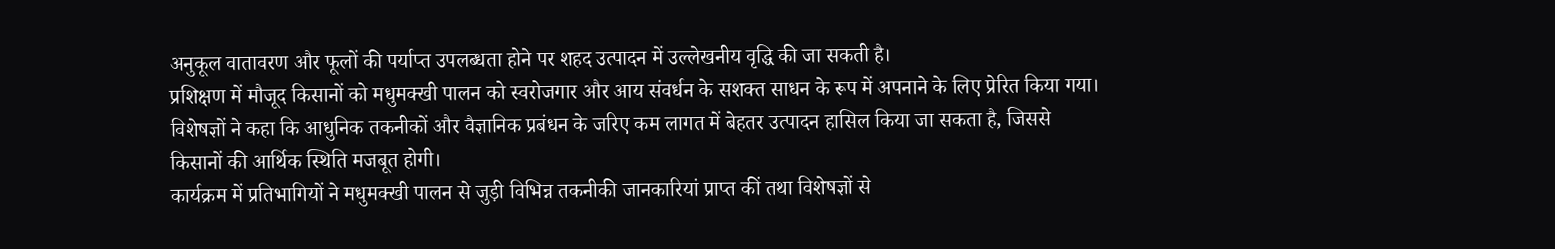अनुकूल वातावरण और फूलों की पर्याप्त उपलब्धता होने पर शहद उत्पादन में उल्लेखनीय वृद्धि की जा सकती है।
प्रशिक्षण में मौजूद किसानों को मधुमक्खी पालन को स्वरोजगार और आय संवर्धन के सशक्त साधन के रूप में अपनाने के लिए प्रेरित किया गया। विशेषज्ञों ने कहा कि आधुनिक तकनीकों और वैज्ञानिक प्रबंधन के जरिए कम लागत में बेहतर उत्पादन हासिल किया जा सकता है, जिससे किसानों की आर्थिक स्थिति मजबूत होगी।
कार्यक्रम में प्रतिभागियों ने मधुमक्खी पालन से जुड़ी विभिन्न तकनीकी जानकारियां प्राप्त कीं तथा विशेषज्ञों से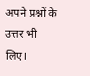अपने प्रश्नों के उत्तर भी लिए।